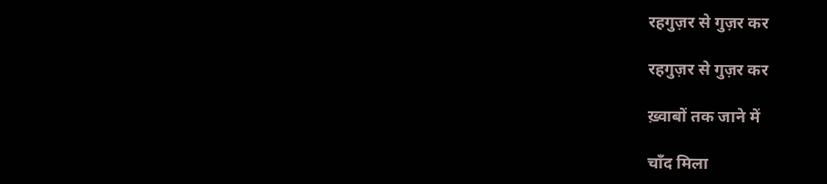रहगुज़र से गुज़र कर

रहगुज़र से गुज़र कर

ख़्वाबों तक जाने में

चाँद मिला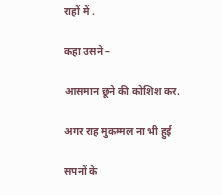राहों में .

कहा उसने –

आसमान छूने की कोशिश कर.

अगर राह मुकम्मल ना भी हुई

सपनों के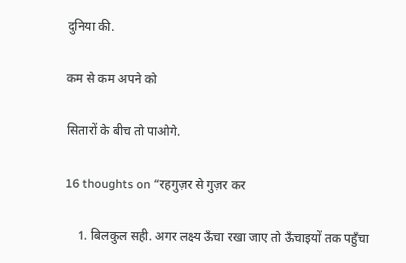दुनिया की.

कम से कम अपने को

सितारों के बीच तो पाओगे.

16 thoughts on “रहगुज़र से गुज़र कर

    1. बिलकुल सही. अगर लक्ष्य ऊँचा रखा जाए तो ऊँचाइयों तक पहुँचा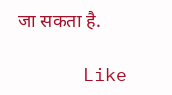जा सकता है.

      Like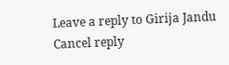Leave a reply to Girija Jandu Cancel reply